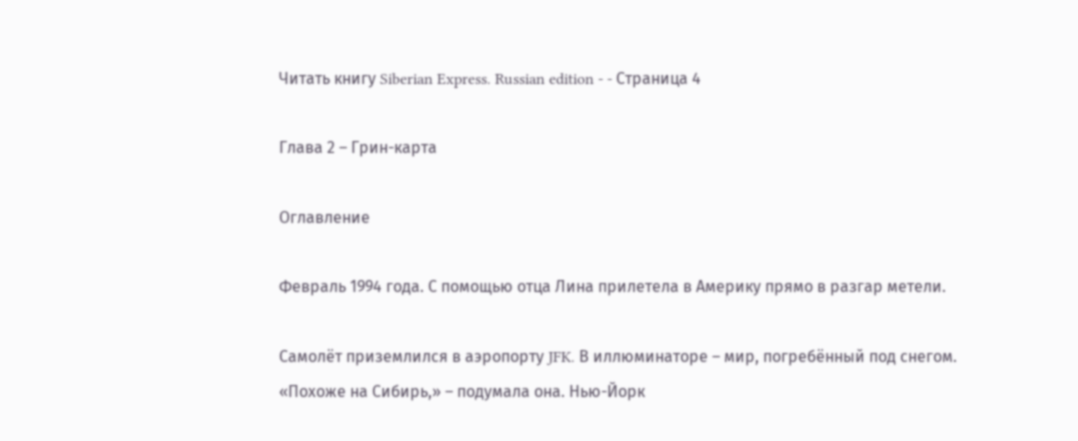Читать книгу Siberian Express. Russian edition - - Страница 4

Глава 2 – Грин-карта

Оглавление

Февраль 1994 года. С помощью отца Лина прилетела в Америку прямо в разгар метели.

Самолёт приземлился в аэропорту JFK. В иллюминаторе – мир, погребённый под снегом. «Похоже на Сибирь,» – подумала она. Нью-Йорк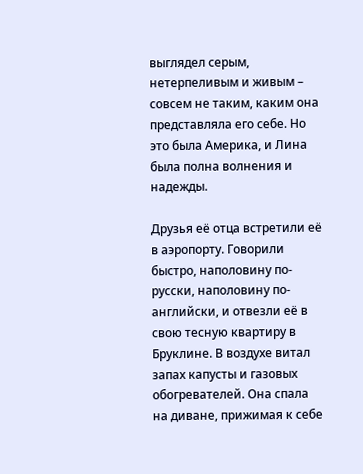выглядел серым, нетерпеливым и живым – совсем не таким, каким она представляла его себе. Но это была Америка, и Лина была полна волнения и надежды.

Друзья её отца встретили её в аэропорту. Говорили быстро, наполовину по-русски, наполовину по-английски, и отвезли её в свою тесную квартиру в Бруклине. В воздухе витал запах капусты и газовых обогревателей. Она спала на диване, прижимая к себе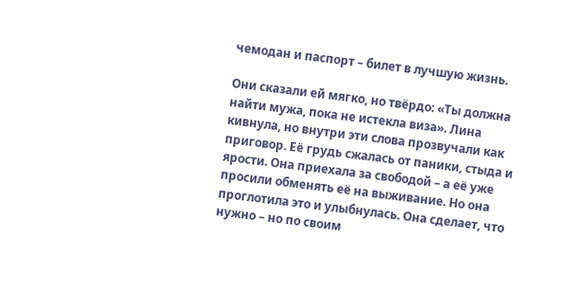чемодан и паспорт – билет в лучшую жизнь.

Они сказали ей мягко, но твёрдо: «Ты должна найти мужа, пока не истекла виза». Лина кивнула, но внутри эти слова прозвучали как приговор. Её грудь сжалась от паники, стыда и ярости. Она приехала за свободой – а её уже просили обменять её на выживание. Но она проглотила это и улыбнулась. Она сделает, что нужно – но по своим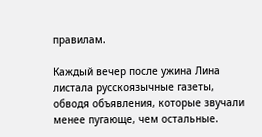правилам.

Каждый вечер после ужина Лина листала русскоязычные газеты, обводя объявления, которые звучали менее пугающе, чем остальные.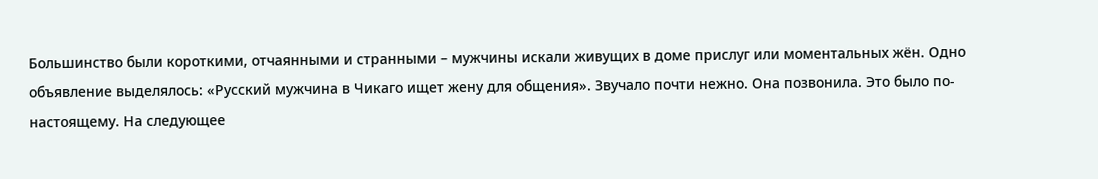Большинство были короткими, отчаянными и странными – мужчины искали живущих в доме прислуг или моментальных жён. Одно объявление выделялось: «Русский мужчина в Чикаго ищет жену для общения». Звучало почти нежно. Она позвонила. Это было по-настоящему. На следующее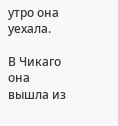утро она уехала.

В Чикаго она вышла из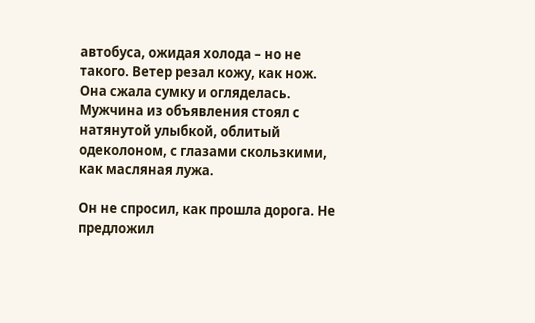автобуса, ожидая холода – но не такого. Ветер резал кожу, как нож. Она сжала сумку и огляделась. Мужчина из объявления стоял с натянутой улыбкой, облитый одеколоном, с глазами скользкими, как масляная лужа.

Он не спросил, как прошла дорога. Не предложил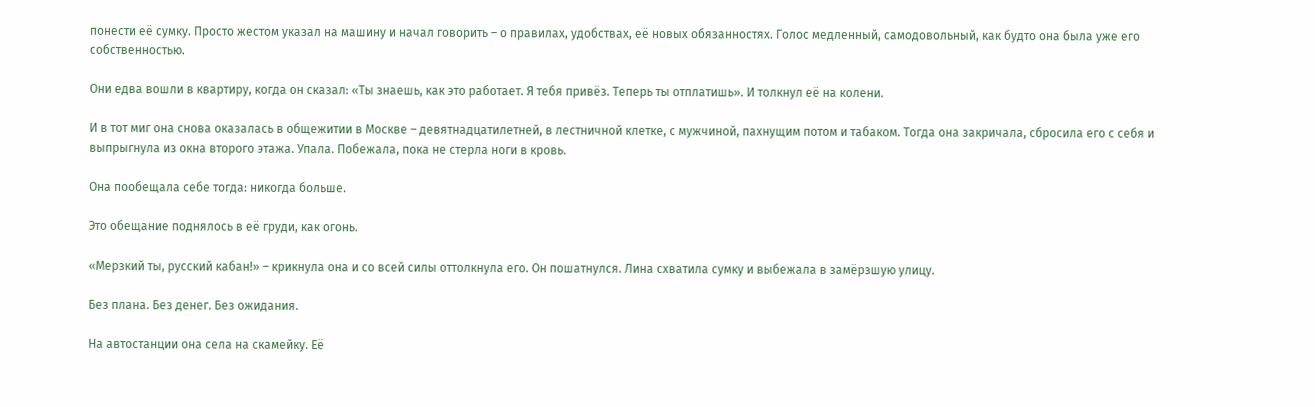понести её сумку. Просто жестом указал на машину и начал говорить – о правилах, удобствах, её новых обязанностях. Голос медленный, самодовольный, как будто она была уже его собственностью.

Они едва вошли в квартиру, когда он сказал: «Ты знаешь, как это работает. Я тебя привёз. Теперь ты отплатишь». И толкнул её на колени.

И в тот миг она снова оказалась в общежитии в Москве – девятнадцатилетней, в лестничной клетке, с мужчиной, пахнущим потом и табаком. Тогда она закричала, сбросила его с себя и выпрыгнула из окна второго этажа. Упала. Побежала, пока не стерла ноги в кровь.

Она пообещала себе тогда: никогда больше.

Это обещание поднялось в её груди, как огонь.

«Мерзкий ты, русский кабан!» – крикнула она и со всей силы оттолкнула его. Он пошатнулся. Лина схватила сумку и выбежала в замёрзшую улицу.

Без плана. Без денег. Без ожидания.

На автостанции она села на скамейку. Её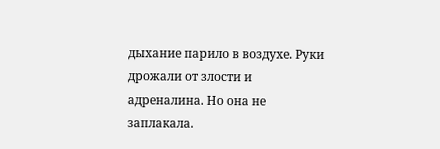дыхание парило в воздухе. Руки дрожали от злости и адреналина. Но она не заплакала.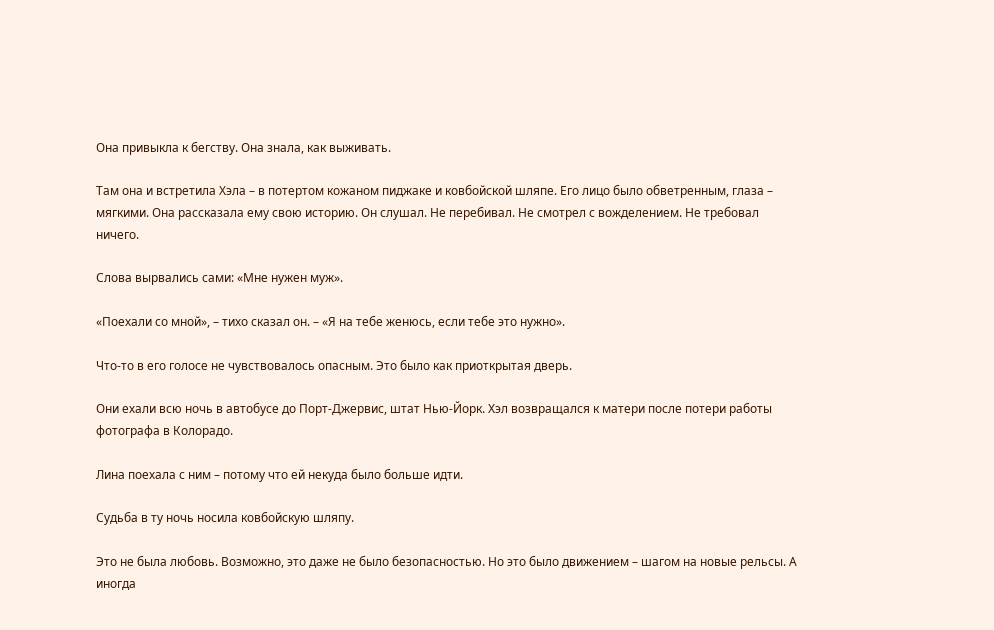Она привыкла к бегству. Она знала, как выживать.

Там она и встретила Хэла – в потертом кожаном пиджаке и ковбойской шляпе. Его лицо было обветренным, глаза – мягкими. Она рассказала ему свою историю. Он слушал. Не перебивал. Не смотрел с вожделением. Не требовал ничего.

Слова вырвались сами: «Мне нужен муж».

«Поехали со мной», – тихо сказал он. – «Я на тебе женюсь, если тебе это нужно».

Что-то в его голосе не чувствовалось опасным. Это было как приоткрытая дверь.

Они ехали всю ночь в автобусе до Порт-Джервис, штат Нью-Йорк. Хэл возвращался к матери после потери работы фотографа в Колорадо.

Лина поехала с ним – потому что ей некуда было больше идти.

Судьба в ту ночь носила ковбойскую шляпу.

Это не была любовь. Возможно, это даже не было безопасностью. Но это было движением – шагом на новые рельсы. А иногда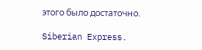этого было достаточно.

Siberian Express.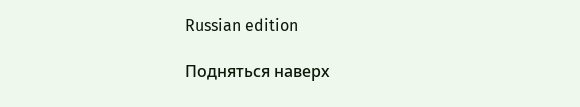Russian edition

Подняться наверх